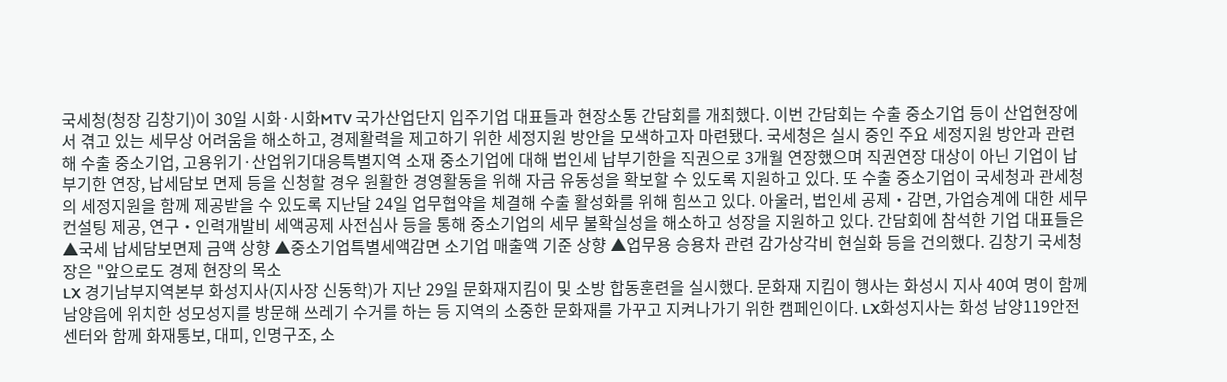국세청(청장 김창기)이 30일 시화·시화MTV 국가산업단지 입주기업 대표들과 현장소통 간담회를 개최했다. 이번 간담회는 수출 중소기업 등이 산업현장에서 겪고 있는 세무상 어려움을 해소하고, 경제활력을 제고하기 위한 세정지원 방안을 모색하고자 마련됐다. 국세청은 실시 중인 주요 세정지원 방안과 관련해 수출 중소기업, 고용위기·산업위기대응특별지역 소재 중소기업에 대해 법인세 납부기한을 직권으로 3개월 연장했으며 직권연장 대상이 아닌 기업이 납부기한 연장, 납세담보 면제 등을 신청할 경우 원활한 경영활동을 위해 자금 유동성을 확보할 수 있도록 지원하고 있다. 또 수출 중소기업이 국세청과 관세청의 세정지원을 함께 제공받을 수 있도록 지난달 24일 업무협약을 체결해 수출 활성화를 위해 힘쓰고 있다. 아울러, 법인세 공제・감면, 가업승계에 대한 세무컨설팅 제공, 연구・인력개발비 세액공제 사전심사 등을 통해 중소기업의 세무 불확실성을 해소하고 성장을 지원하고 있다. 간담회에 참석한 기업 대표들은 ▲국세 납세담보면제 금액 상향 ▲중소기업특별세액감면 소기업 매출액 기준 상향 ▲업무용 승용차 관련 감가상각비 현실화 등을 건의했다. 김창기 국세청장은 "앞으로도 경제 현장의 목소
LX 경기남부지역본부 화성지사(지사장 신동학)가 지난 29일 문화재지킴이 및 소방 합동훈련을 실시했다. 문화재 지킴이 행사는 화성시 지사 40여 명이 함께 남양읍에 위치한 성모성지를 방문해 쓰레기 수거를 하는 등 지역의 소중한 문화재를 가꾸고 지켜나가기 위한 캠페인이다. LX화성지사는 화성 남양119안전센터와 함께 화재통보, 대피, 인명구조, 소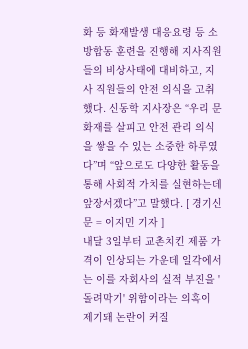화 등 화재발생 대응요령 등 소방합동 훈련을 진행해 지사직원들의 비상사태에 대비하고, 지사 직원들의 안전 의식을 고취했다. 신동학 지사장은 “우리 문화재를 살피고 안전 관리 의식을 쌓을 수 있는 소중한 하루였다”며 “앞으로도 다양한 활동을 통해 사회적 가치를 실현하는데 앞장서겠다”고 말했다. [ 경기신문 = 이지민 기자 ]
내달 3일부터 교촌치킨 제품 가격이 인상되는 가운데 일각에서는 이를 자회사의 실적 부진을 '돌려막기' 위함이라는 의혹이 제기돼 논란이 커질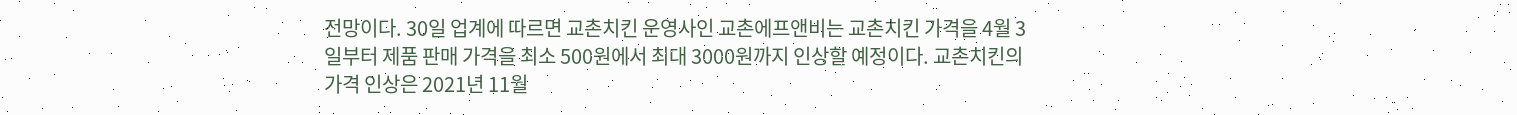전망이다. 30일 업계에 따르면 교촌치킨 운영사인 교촌에프앤비는 교촌치킨 가격을 4월 3일부터 제품 판매 가격을 최소 500원에서 최대 3000원까지 인상할 예정이다. 교촌치킨의 가격 인상은 2021년 11월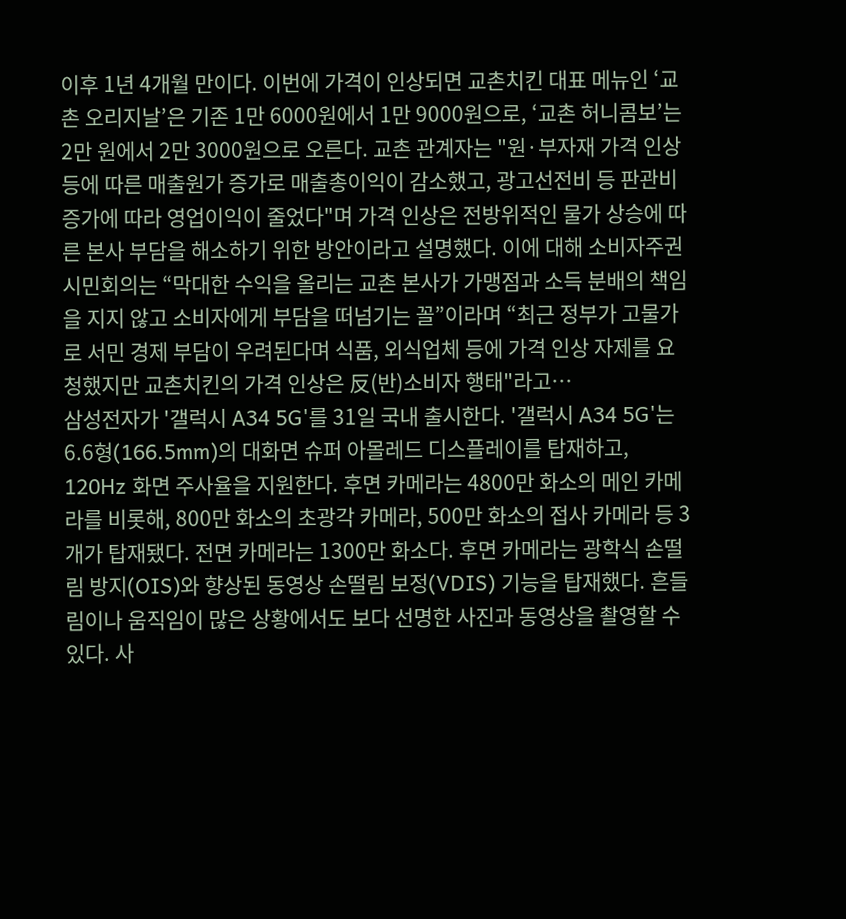이후 1년 4개월 만이다. 이번에 가격이 인상되면 교촌치킨 대표 메뉴인 ‘교촌 오리지날’은 기존 1만 6000원에서 1만 9000원으로, ‘교촌 허니콤보’는 2만 원에서 2만 3000원으로 오른다. 교촌 관계자는 "원·부자재 가격 인상 등에 따른 매출원가 증가로 매출총이익이 감소했고, 광고선전비 등 판관비 증가에 따라 영업이익이 줄었다"며 가격 인상은 전방위적인 물가 상승에 따른 본사 부담을 해소하기 위한 방안이라고 설명했다. 이에 대해 소비자주권시민회의는 “막대한 수익을 올리는 교촌 본사가 가맹점과 소득 분배의 책임을 지지 않고 소비자에게 부담을 떠넘기는 꼴”이라며 “최근 정부가 고물가로 서민 경제 부담이 우려된다며 식품, 외식업체 등에 가격 인상 자제를 요청했지만 교촌치킨의 가격 인상은 反(반)소비자 행태"라고…
삼성전자가 '갤럭시 A34 5G'를 31일 국내 출시한다. '갤럭시 A34 5G'는 6.6형(166.5mm)의 대화면 슈퍼 아몰레드 디스플레이를 탑재하고, 120Hz 화면 주사율을 지원한다. 후면 카메라는 4800만 화소의 메인 카메라를 비롯해, 800만 화소의 초광각 카메라, 500만 화소의 접사 카메라 등 3개가 탑재됐다. 전면 카메라는 1300만 화소다. 후면 카메라는 광학식 손떨림 방지(OIS)와 향상된 동영상 손떨림 보정(VDIS) 기능을 탑재했다. 흔들림이나 움직임이 많은 상황에서도 보다 선명한 사진과 동영상을 촬영할 수 있다. 사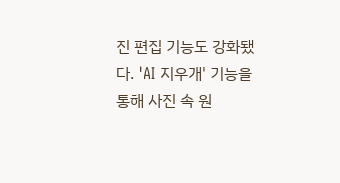진 편집 기능도 강화됐다. 'AI 지우개' 기능을 통해 사진 속 원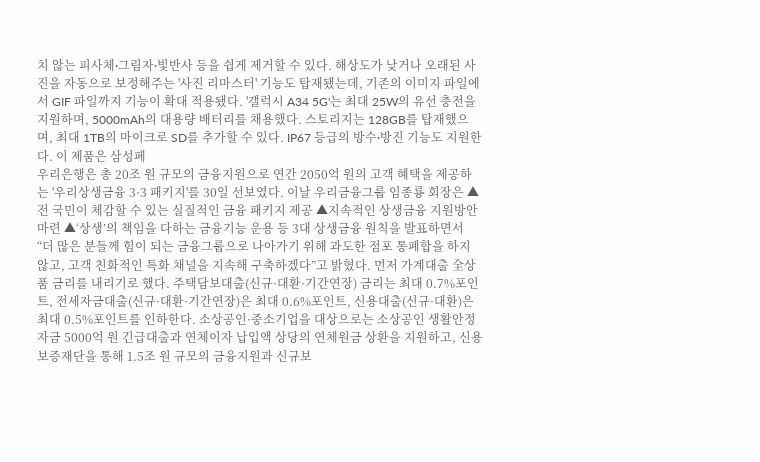치 않는 피사체∙그림자∙빛반사 등을 쉽게 제거할 수 있다. 해상도가 낮거나 오래된 사진을 자동으로 보정해주는 '사진 리마스터' 기능도 탑재됐는데, 기존의 이미지 파일에서 GIF 파일까지 기능이 확대 적용됐다. '갤럭시 A34 5G'는 최대 25W의 유선 충전을 지원하며, 5000mAh의 대용량 배터리를 채용했다. 스토리지는 128GB를 탑재했으며, 최대 1TB의 마이크로 SD를 추가할 수 있다. IP67 등급의 방수∙방진 기능도 지원한다. 이 제품은 삼성페
우리은행은 총 20조 원 규모의 금융지원으로 연간 2050억 원의 고객 혜택을 제공하는 '우리상생금융 3·3 패키지'를 30일 선보였다. 이날 우리금융그룹 임종룡 회장은 ▲전 국민이 체감할 수 있는 실질적인 금융 패키지 제공 ▲지속적인 상생금융 지원방안 마련 ▲‘상생’의 책임을 다하는 금융기능 운용 등 3대 상생금융 원칙을 발표하면서 “더 많은 분들께 힘이 되는 금융그룹으로 나아가기 위해 과도한 점포 통폐합을 하지 않고, 고객 친화적인 특화 채널을 지속해 구축하겠다”고 밝혔다. 먼저 가계대출 全상품 금리를 내리기로 했다. 주택담보대출(신규·대환·기간연장) 금리는 최대 0.7%포인트, 전세자금대출(신규·대환·기간연장)은 최대 0.6%포인트, 신용대출(신규·대환)은 최대 0.5%포인트를 인하한다. 소상공인·중소기업을 대상으로는 소상공인 생활안정자금 5000억 원 긴급대출과 연체이자 납입액 상당의 연체원금 상환을 지원하고, 신용보증재단을 통해 1.5조 원 규모의 금융지원과 신규보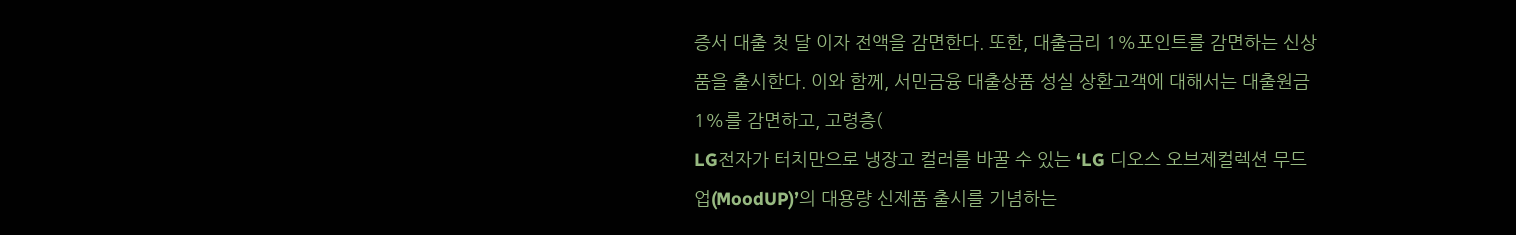증서 대출 첫 달 이자 전액을 감면한다. 또한, 대출금리 1%포인트를 감면하는 신상품을 출시한다. 이와 함께, 서민금융 대출상품 성실 상환고객에 대해서는 대출원금 1%를 감면하고, 고령층(
LG전자가 터치만으로 냉장고 컬러를 바꿀 수 있는 ‘LG 디오스 오브제컬렉션 무드업(MoodUP)’의 대용량 신제품 출시를 기념하는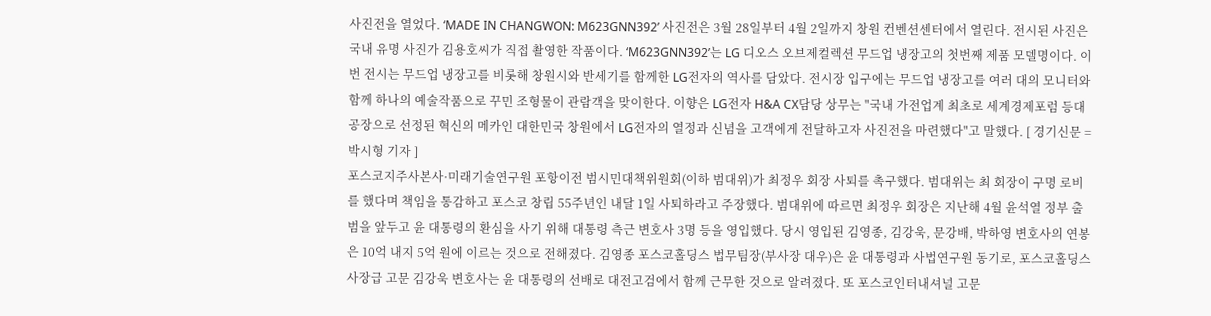사진전을 열었다. ‘MADE IN CHANGWON: M623GNN392’ 사진전은 3월 28일부터 4월 2일까지 창원 컨벤션센터에서 열린다. 전시된 사진은 국내 유명 사진가 김용호씨가 직접 촬영한 작품이다. ‘M623GNN392’는 LG 디오스 오브제컬렉션 무드업 냉장고의 첫번째 제품 모델명이다. 이번 전시는 무드업 냉장고를 비롯해 창원시와 반세기를 함께한 LG전자의 역사를 담았다. 전시장 입구에는 무드업 냉장고를 여러 대의 모니터와 함께 하나의 예술작품으로 꾸민 조형물이 관람객을 맞이한다. 이향은 LG전자 H&A CX담당 상무는 "국내 가전업계 최초로 세계경제포럼 등대공장으로 선정된 혁신의 메카인 대한민국 창원에서 LG전자의 열정과 신념을 고객에게 전달하고자 사진전을 마련했다"고 말했다. [ 경기신문 = 박시형 기자 ]
포스코지주사본사·미래기술연구원 포항이전 범시민대책위원회(이하 범대위)가 최정우 회장 사퇴를 촉구했다. 범대위는 최 회장이 구명 로비를 했다며 책임을 통감하고 포스코 창립 55주년인 내달 1일 사퇴하라고 주장했다. 범대위에 따르면 최정우 회장은 지난해 4월 윤석열 정부 출범을 앞두고 윤 대통령의 환심을 사기 위해 대통령 측근 변호사 3명 등을 영입했다. 당시 영입된 김영종, 김강욱, 문강배, 박하영 변호사의 연봉은 10억 내지 5억 원에 이르는 것으로 전해졌다. 김영종 포스코홀딩스 법무팀장(부사장 대우)은 윤 대통령과 사법연구원 동기로, 포스코홀딩스 사장급 고문 김강욱 변호사는 윤 대통령의 선배로 대전고검에서 함께 근무한 것으로 알려졌다. 또 포스코인터내셔널 고문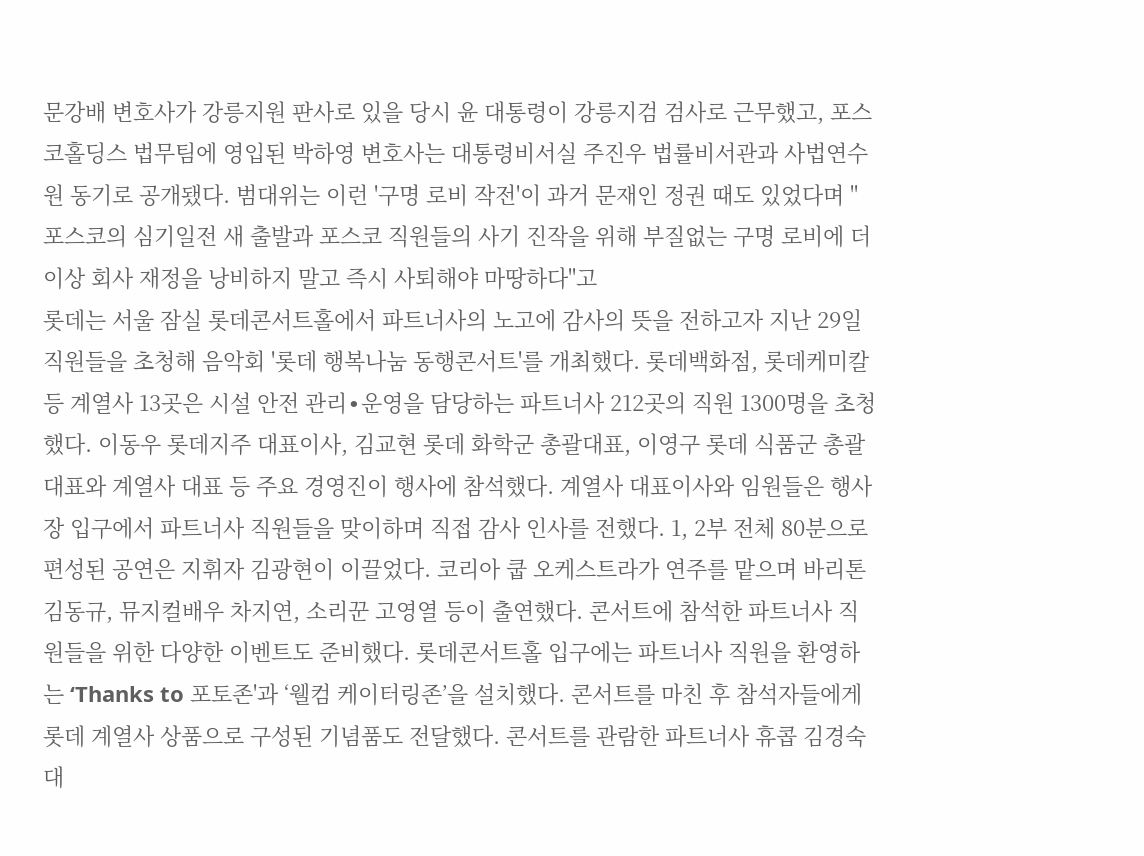문강배 변호사가 강릉지원 판사로 있을 당시 윤 대통령이 강릉지검 검사로 근무했고, 포스코홀딩스 법무팀에 영입된 박하영 변호사는 대통령비서실 주진우 법률비서관과 사법연수원 동기로 공개됐다. 범대위는 이런 '구명 로비 작전'이 과거 문재인 정권 때도 있었다며 "포스코의 심기일전 새 출발과 포스코 직원들의 사기 진작을 위해 부질없는 구명 로비에 더 이상 회사 재정을 낭비하지 말고 즉시 사퇴해야 마땅하다"고
롯데는 서울 잠실 롯데콘서트홀에서 파트너사의 노고에 감사의 뜻을 전하고자 지난 29일 직원들을 초청해 음악회 '롯데 행복나눔 동행콘서트'를 개최했다. 롯데백화점, 롯데케미칼 등 계열사 13곳은 시설 안전 관리∙운영을 담당하는 파트너사 212곳의 직원 1300명을 초청했다. 이동우 롯데지주 대표이사, 김교현 롯데 화학군 총괄대표, 이영구 롯데 식품군 총괄대표와 계열사 대표 등 주요 경영진이 행사에 참석했다. 계열사 대표이사와 임원들은 행사장 입구에서 파트너사 직원들을 맞이하며 직접 감사 인사를 전했다. 1, 2부 전체 80분으로 편성된 공연은 지휘자 김광현이 이끌었다. 코리아 쿱 오케스트라가 연주를 맡으며 바리톤 김동규, 뮤지컬배우 차지연, 소리꾼 고영열 등이 출연했다. 콘서트에 참석한 파트너사 직원들을 위한 다양한 이벤트도 준비했다. 롯데콘서트홀 입구에는 파트너사 직원을 환영하는 ‘Thanks to 포토존'과 ‘웰컴 케이터링존’을 설치했다. 콘서트를 마친 후 참석자들에게 롯데 계열사 상품으로 구성된 기념품도 전달했다. 콘서트를 관람한 파트너사 휴콥 김경숙 대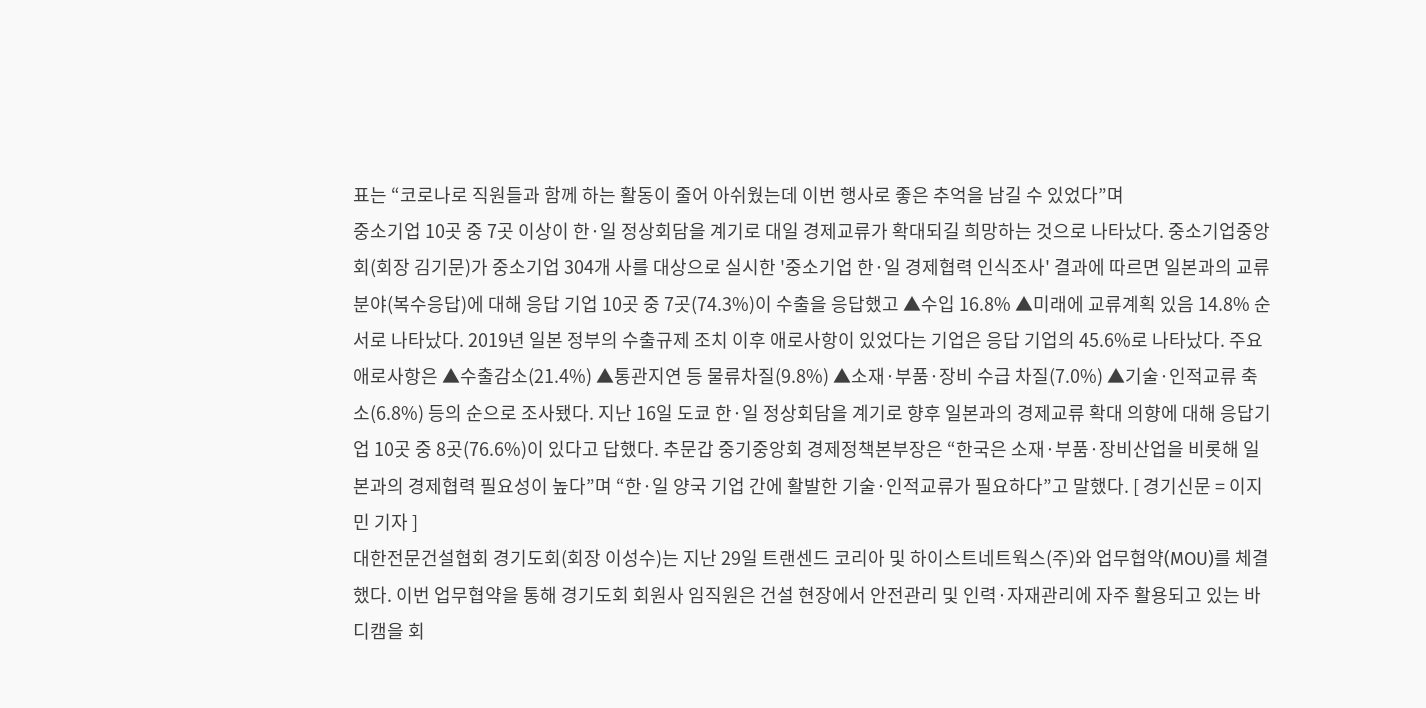표는 “코로나로 직원들과 함께 하는 활동이 줄어 아쉬웠는데 이번 행사로 좋은 추억을 남길 수 있었다”며
중소기업 10곳 중 7곳 이상이 한·일 정상회담을 계기로 대일 경제교류가 확대되길 희망하는 것으로 나타났다. 중소기업중앙회(회장 김기문)가 중소기업 304개 사를 대상으로 실시한 '중소기업 한·일 경제협력 인식조사' 결과에 따르면 일본과의 교류 분야(복수응답)에 대해 응답 기업 10곳 중 7곳(74.3%)이 수출을 응답했고 ▲수입 16.8% ▲미래에 교류계획 있음 14.8% 순서로 나타났다. 2019년 일본 정부의 수출규제 조치 이후 애로사항이 있었다는 기업은 응답 기업의 45.6%로 나타났다. 주요 애로사항은 ▲수출감소(21.4%) ▲통관지연 등 물류차질(9.8%) ▲소재·부품·장비 수급 차질(7.0%) ▲기술·인적교류 축소(6.8%) 등의 순으로 조사됐다. 지난 16일 도쿄 한·일 정상회담을 계기로 향후 일본과의 경제교류 확대 의향에 대해 응답기업 10곳 중 8곳(76.6%)이 있다고 답했다. 추문갑 중기중앙회 경제정책본부장은 “한국은 소재·부품·장비산업을 비롯해 일본과의 경제협력 필요성이 높다”며 “한·일 양국 기업 간에 활발한 기술·인적교류가 필요하다”고 말했다. [ 경기신문 = 이지민 기자 ]
대한전문건설협회 경기도회(회장 이성수)는 지난 29일 트랜센드 코리아 및 하이스트네트웍스(주)와 업무협약(MOU)를 체결했다. 이번 업무협약을 통해 경기도회 회원사 임직원은 건설 현장에서 안전관리 및 인력·자재관리에 자주 활용되고 있는 바디캠을 회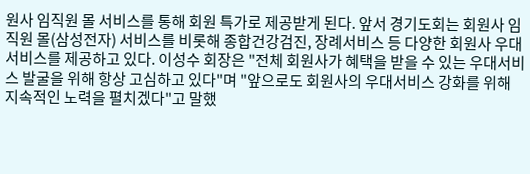원사 임직원 몰 서비스를 통해 회원 특가로 제공받게 된다. 앞서 경기도회는 회원사 임직원 몰(삼성전자) 서비스를 비롯해 종합건강검진, 장례서비스 등 다양한 회원사 우대서비스를 제공하고 있다. 이성수 회장은 "전체 회원사가 혜택을 받을 수 있는 우대서비스 발굴을 위해 항상 고심하고 있다"며 "앞으로도 회원사의 우대서비스 강화를 위해 지속적인 노력을 펼치겠다"고 말했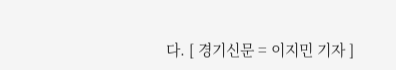다. [ 경기신문 = 이지민 기자 ]